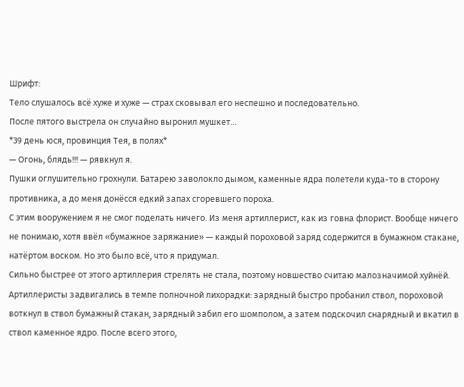Шрифт:
Тело слушалось всё хуже и хуже — страх сковывал его неспешно и последовательно.
После пятого выстрела он случайно выронил мушкет…
*39 день юся, провинция Тея, в полях*
— Огонь, блядь!!! — рявкнул я.
Пушки оглушительно грохнули. Батарею заволокло дымом, каменные ядра полетели куда-то в сторону противника, а до меня донёсся едкий запах сгоревшего пороха.
С этим вооружением я не смог поделать ничего. Из меня артиллерист, как из говна флорист. Вообще ничего не понимаю, хотя ввёл «бумажное заряжание» — каждый пороховой заряд содержится в бумажном стакане, натёртом воском. Но это было всё, что я придумал.
Сильно быстрее от этого артиллерия стрелять не стала, поэтому новшество считаю малозначимой хуйнёй.
Артиллеристы задвигались в темпе полночной лихорадки: зарядный быстро пробанил ствол, пороховой воткнул в ствол бумажный стакан, зарядный забил его шомполом, а затем подскочил снарядный и вкатил в ствол каменное ядро. После всего этого,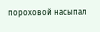пороховой насыпал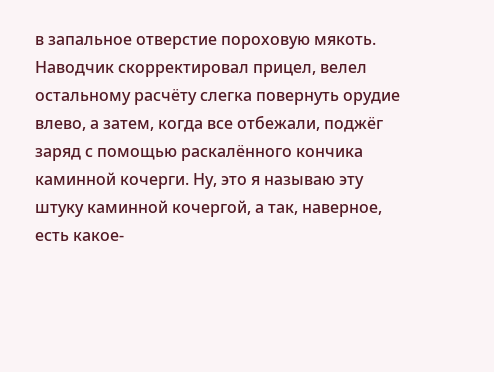в запальное отверстие пороховую мякоть.
Наводчик скорректировал прицел, велел остальному расчёту слегка повернуть орудие влево, а затем, когда все отбежали, поджёг заряд с помощью раскалённого кончика каминной кочерги. Ну, это я называю эту штуку каминной кочергой, а так, наверное, есть какое-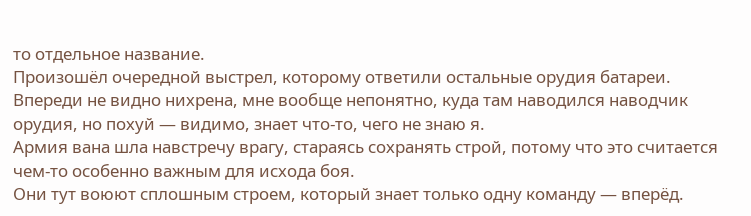то отдельное название.
Произошёл очередной выстрел, которому ответили остальные орудия батареи.
Впереди не видно нихрена, мне вообще непонятно, куда там наводился наводчик орудия, но похуй — видимо, знает что-то, чего не знаю я.
Армия вана шла навстречу врагу, стараясь сохранять строй, потому что это считается чем-то особенно важным для исхода боя.
Они тут воюют сплошным строем, который знает только одну команду — вперёд.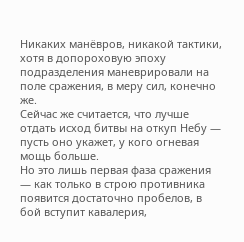Никаких манёвров, никакой тактики, хотя в допороховую эпоху подразделения маневрировали на поле сражения, в меру сил, конечно же.
Сейчас же считается, что лучше отдать исход битвы на откуп Небу — пусть оно укажет, у кого огневая мощь больше.
Но это лишь первая фаза сражения — как только в строю противника появится достаточно пробелов, в бой вступит кавалерия,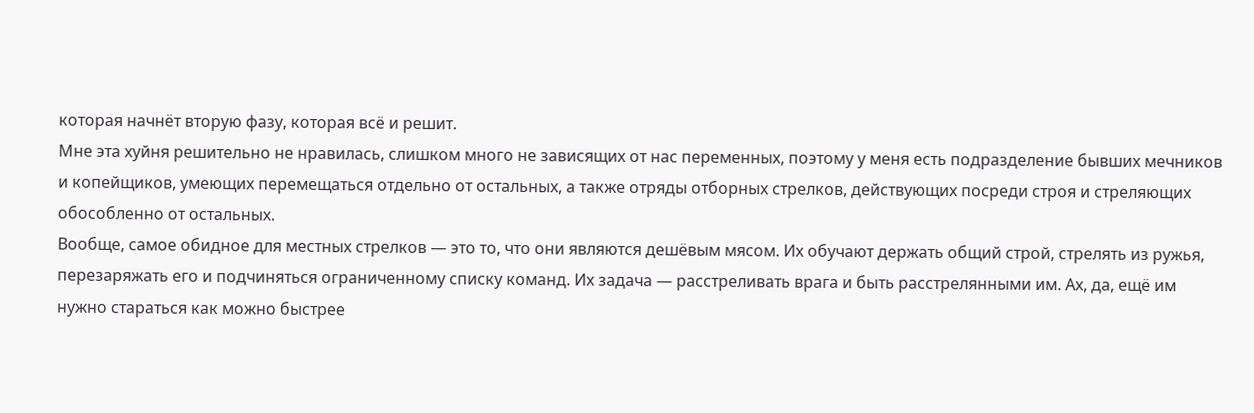которая начнёт вторую фазу, которая всё и решит.
Мне эта хуйня решительно не нравилась, слишком много не зависящих от нас переменных, поэтому у меня есть подразделение бывших мечников и копейщиков, умеющих перемещаться отдельно от остальных, а также отряды отборных стрелков, действующих посреди строя и стреляющих обособленно от остальных.
Вообще, самое обидное для местных стрелков — это то, что они являются дешёвым мясом. Их обучают держать общий строй, стрелять из ружья, перезаряжать его и подчиняться ограниченному списку команд. Их задача — расстреливать врага и быть расстрелянными им. Ах, да, ещё им нужно стараться как можно быстрее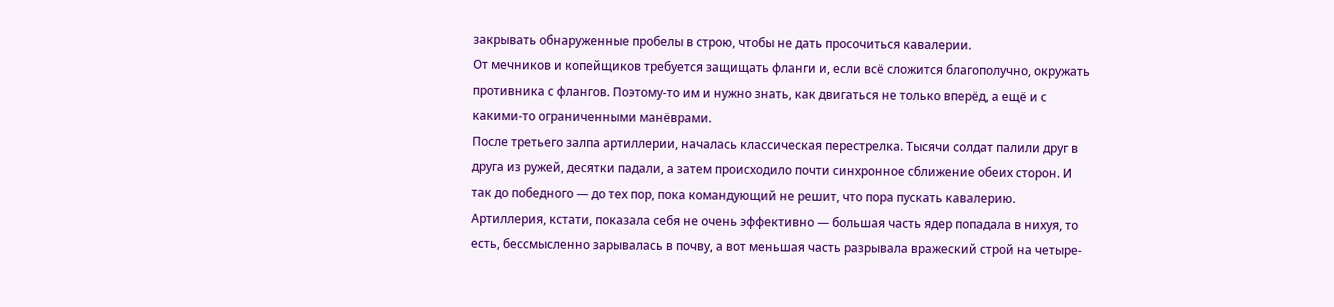закрывать обнаруженные пробелы в строю, чтобы не дать просочиться кавалерии.
От мечников и копейщиков требуется защищать фланги и, если всё сложится благополучно, окружать противника с флангов. Поэтому-то им и нужно знать, как двигаться не только вперёд, а ещё и с какими-то ограниченными манёврами.
После третьего залпа артиллерии, началась классическая перестрелка. Тысячи солдат палили друг в друга из ружей, десятки падали, а затем происходило почти синхронное сближение обеих сторон. И так до победного — до тех пор, пока командующий не решит, что пора пускать кавалерию.
Артиллерия, кстати, показала себя не очень эффективно — большая часть ядер попадала в нихуя, то есть, бессмысленно зарывалась в почву, а вот меньшая часть разрывала вражеский строй на четыре-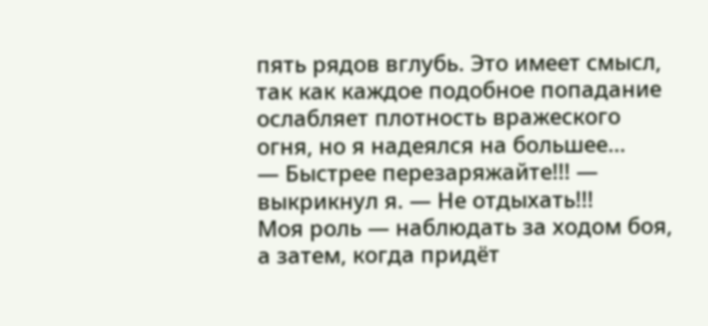пять рядов вглубь. Это имеет смысл, так как каждое подобное попадание ослабляет плотность вражеского огня, но я надеялся на большее…
— Быстрее перезаряжайте!!! — выкрикнул я. — Не отдыхать!!!
Моя роль — наблюдать за ходом боя, а затем, когда придёт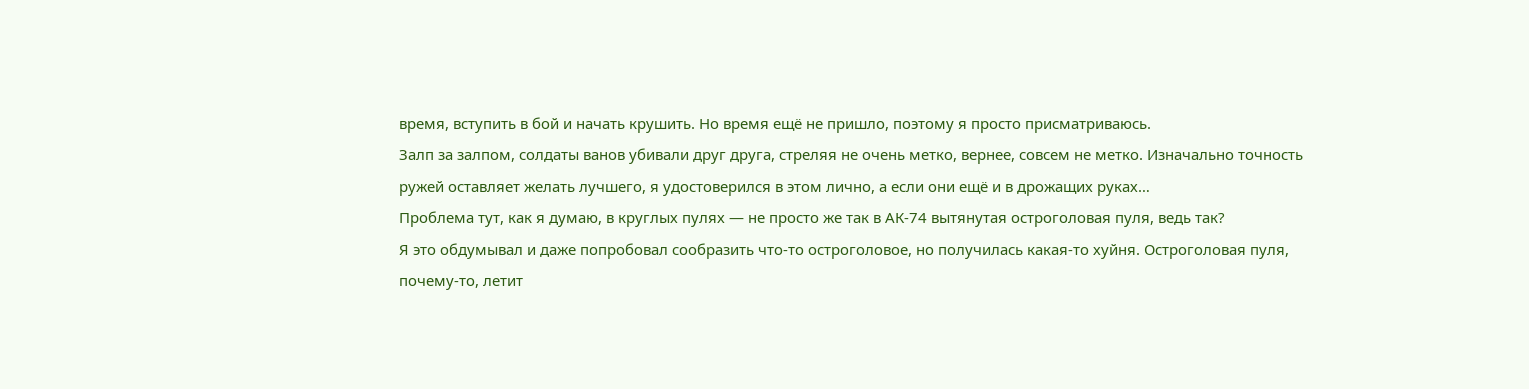время, вступить в бой и начать крушить. Но время ещё не пришло, поэтому я просто присматриваюсь.
Залп за залпом, солдаты ванов убивали друг друга, стреляя не очень метко, вернее, совсем не метко. Изначально точность ружей оставляет желать лучшего, я удостоверился в этом лично, а если они ещё и в дрожащих руках…
Проблема тут, как я думаю, в круглых пулях — не просто же так в АК-74 вытянутая остроголовая пуля, ведь так?
Я это обдумывал и даже попробовал сообразить что-то остроголовое, но получилась какая-то хуйня. Остроголовая пуля, почему-то, летит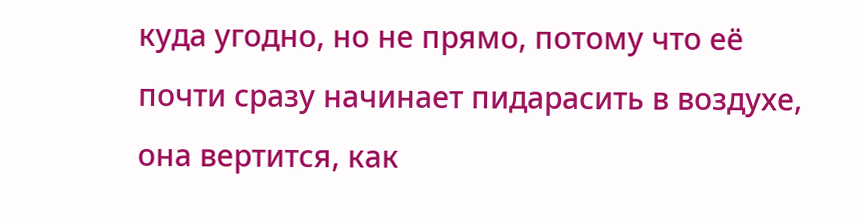куда угодно, но не прямо, потому что её почти сразу начинает пидарасить в воздухе, она вертится, как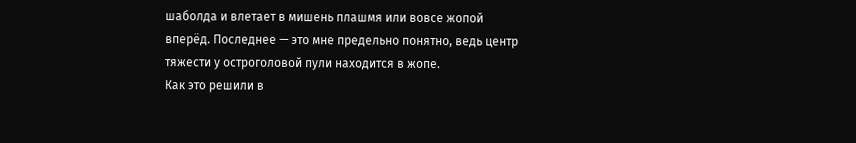шаболда и влетает в мишень плашмя или вовсе жопой вперёд. Последнее — это мне предельно понятно, ведь центр тяжести у остроголовой пули находится в жопе.
Как это решили в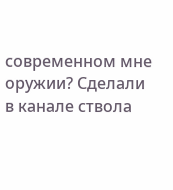современном мне оружии? Сделали в канале ствола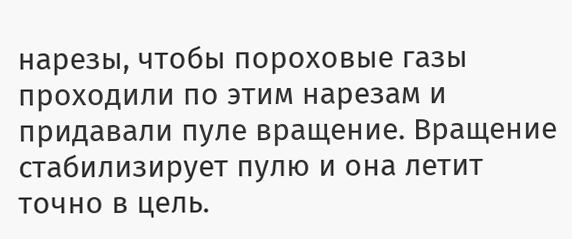нарезы, чтобы пороховые газы проходили по этим нарезам и придавали пуле вращение. Вращение стабилизирует пулю и она летит точно в цель.